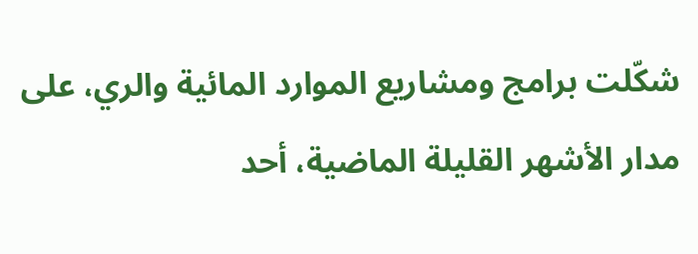شكّلت برامج ومشاريع الموارد المائية والري، على مدار الأشهر القليلة الماضية، أحد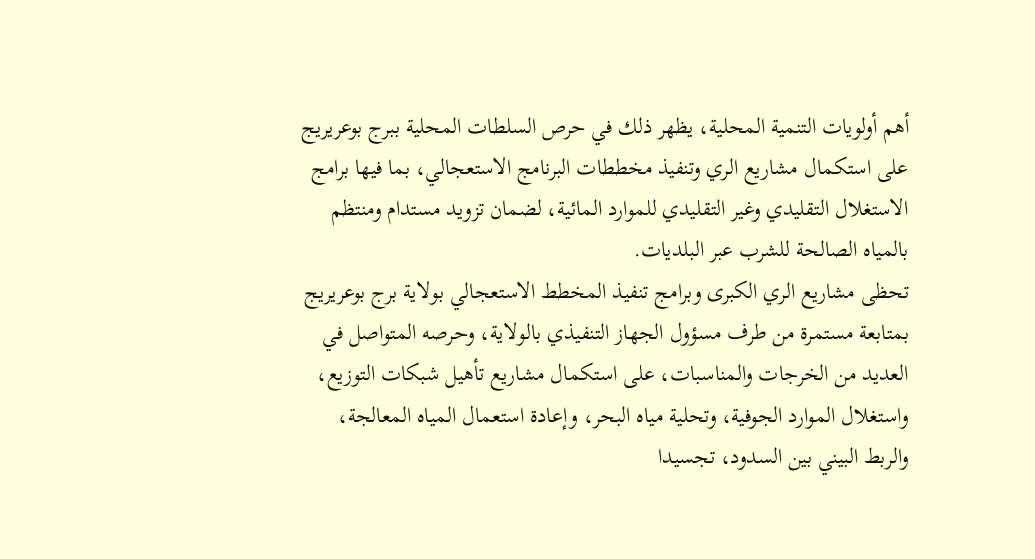أهم أولويات التنمية المحلية، يظهر ذلك في حرص السلطات المحلية ببرج بوعريريج على استكمال مشاريع الري وتنفيذ مخططات البرنامج الاستعجالي، بما فيها برامج الاستغلال التقليدي وغير التقليدي للموارد المائية، لضمان تزويد مستدام ومنتظم بالمياه الصالحة للشرب عبر البلديات.
تحظى مشاريع الري الكبرى وبرامج تنفيذ المخطط الاستعجالي بولاية برج بوعريريج بمتابعة مستمرة من طرف مسؤول الجهاز التنفيذي بالولاية، وحرصه المتواصل في العديد من الخرجات والمناسبات، على استكمال مشاريع تأهيل شبكات التوزيع، واستغلال الموارد الجوفية، وتحلية مياه البحر، وإعادة استعمال المياه المعالجة، والربط البيني بين السدود، تجسيدا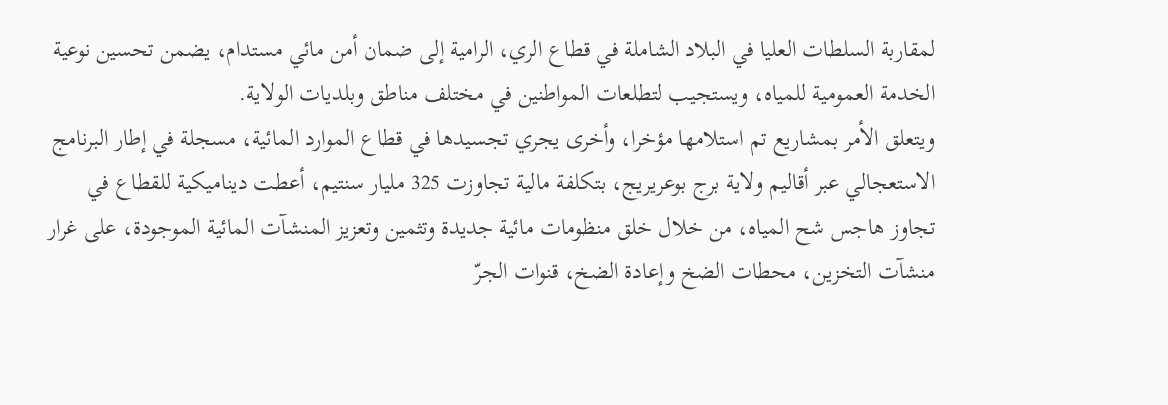لمقاربة السلطات العليا في البلاد الشاملة في قطاع الري، الرامية إلى ضمان أمن مائي مستدام، يضمن تحسين نوعية الخدمة العمومية للمياه، ويستجيب لتطلعات المواطنين في مختلف مناطق وبلديات الولاية.
ويتعلق الأمر بمشاريع تم استلامها مؤخرا، وأخرى يجري تجسيدها في قطاع الموارد المائية، مسجلة في إطار البرنامج الاستعجالي عبر أقاليم ولاية برج بوعريريج، بتكلفة مالية تجاوزت 325 مليار سنتيم، أعطت ديناميكية للقطاع في تجاوز هاجس شح المياه، من خلال خلق منظومات مائية جديدة وتثمين وتعزيز المنشآت المائية الموجودة، على غرار منشآت التخزين، محطات الضخ وإعادة الضخ، قنوات الجرّ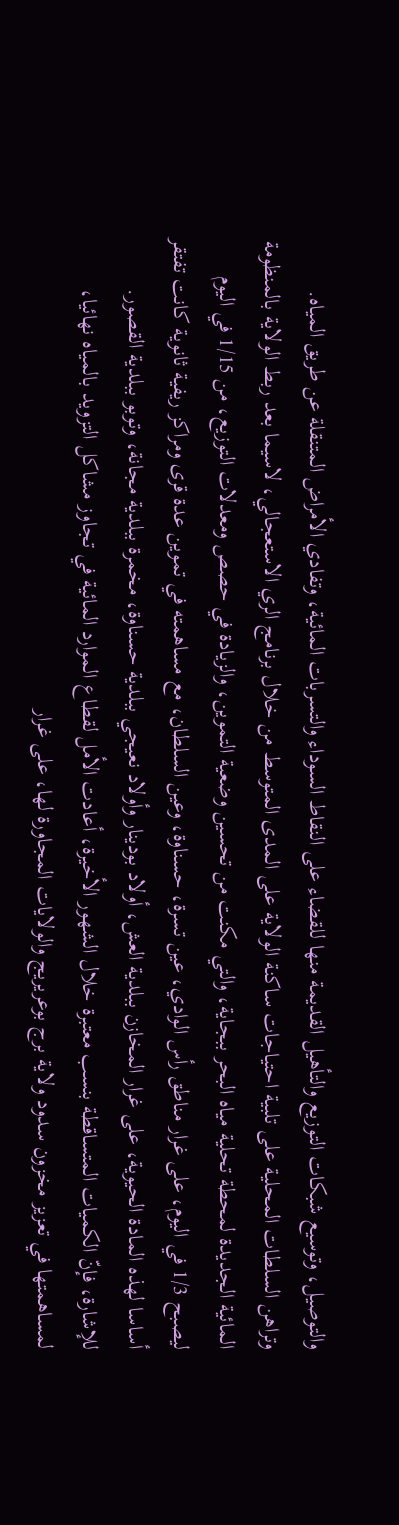والتوصيل، وتوسيع شبكات التوزيع والتأهيل القديمة منها للقضاء على النقاط السوداء والتسربات المائية، وتفادي الأمراض المتنقلة عن طريق المياه.
وتراهن السلطات المحلية على تلبية احتياجات ساكنة الولاية على المدى المتوسط من خلال برنامج الري الاستعجالي، لاسيما بعد ربط الولاية بالمنظومة المائية الجديدة لمحطة تحلية مياه البحر ببجاية، والتي مكنت من تحسين وضعية التموين، والزيادة في حصص ومعدلات التوزيع، من 1/15 في اليوم ليصبح 1/3 في اليوم، على غرار مناطق رأس الوادي، عين تسرة، حسناوة، وعين السلطان، مع مساهمته في تموين عدة قرى ومراكز ريفية ثانوية كانت تفتقر أساسا لهذه المادة الحيوية، على غرار المخازن ببلدية العش، أولاد بودينار وأولاد نعيجي ببلدية حسناوة، مخمرة ببلدية مجانة، وتوبو ببلدية القصور.
للإشارة، فإنّ الكميات المتساقطة بنسب معتبرة خلال الشهور الأخيرة، أعادت الأمل لقطاع الموارد المائية في تجاوز مشاكل التزويد بالمياه نهائيا، لمساهمتها في تعزيز مخزون سدود ولاية برج بوعريريج والولايات المجاورة لها، على غرار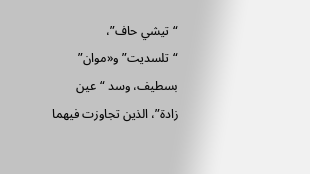“تيشي حاف”، “تلسديت” و«موان” بسطيف، وسد “عين زادة”، الذين تجاوزت فيهما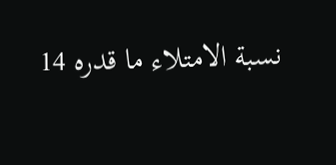نسبة الامتلاء ما قدره 14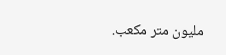مليون متر مكعب.